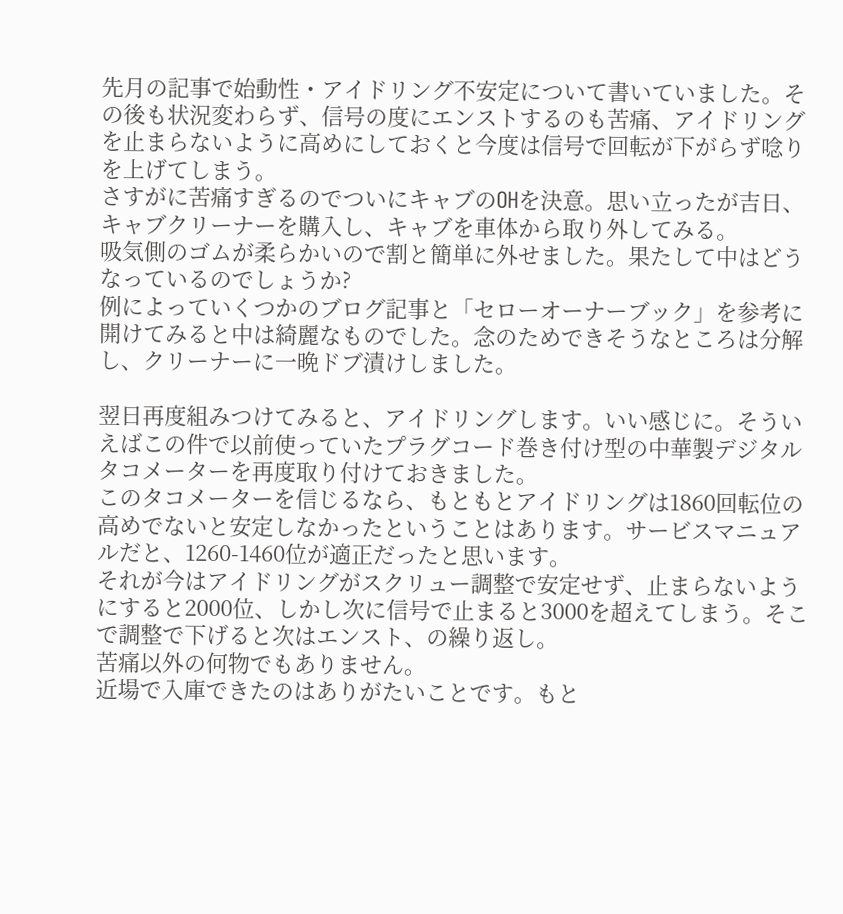先月の記事で始動性・アイドリング不安定について書いていました。その後も状況変わらず、信号の度にエンストするのも苦痛、アイドリングを止まらないように高めにしておくと今度は信号で回転が下がらず唸りを上げてしまう。
さすがに苦痛すぎるのでついにキャブのOHを決意。思い立ったが吉日、キャブクリーナーを購入し、キャブを車体から取り外してみる。
吸気側のゴムが柔らかいので割と簡単に外せました。果たして中はどうなっているのでしょうか?
例によっていくつかのブログ記事と「セローオーナーブック」を参考に開けてみると中は綺麗なものでした。念のためできそうなところは分解し、クリーナーに一晩ドブ漬けしました。

翌日再度組みつけてみると、アイドリングします。いい感じに。そういえばこの件で以前使っていたプラグコード巻き付け型の中華製デジタルタコメーターを再度取り付けておきました。
このタコメーターを信じるなら、もともとアイドリングは1860回転位の高めでないと安定しなかったということはあります。サービスマニュアルだと、1260-1460位が適正だったと思います。
それが今はアイドリングがスクリュー調整で安定せず、止まらないようにすると2000位、しかし次に信号で止まると3000を超えてしまう。そこで調整で下げると次はエンスト、の繰り返し。
苦痛以外の何物でもありません。
近場で入庫できたのはありがたいことです。もと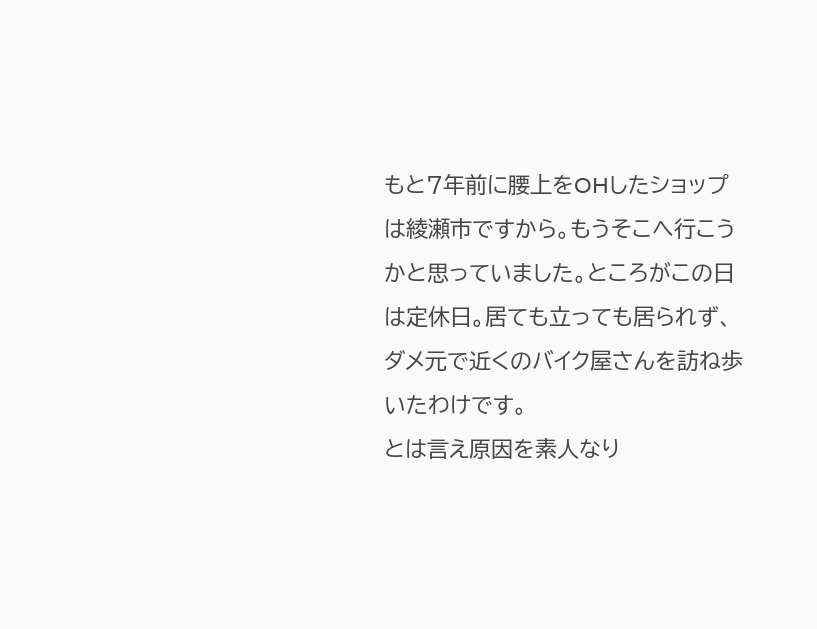もと7年前に腰上をOHしたショップは綾瀬市ですから。もうそこへ行こうかと思っていました。ところがこの日は定休日。居ても立っても居られず、ダメ元で近くのバイク屋さんを訪ね歩いたわけです。
とは言え原因を素人なり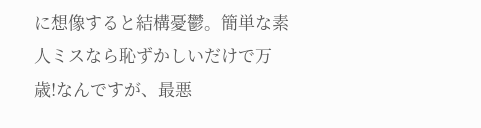に想像すると結構憂鬱。簡単な素人ミスなら恥ずかしいだけで万歳!なんですが、最悪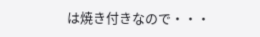は焼き付きなので・・・